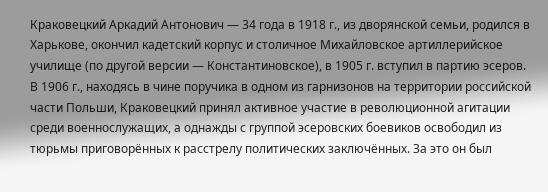Краковецкий Аркадий Антонович — 34 года в 1918 г., из дворянской семьи, родился в Харькове, окончил кадетский корпус и столичное Михайловское артиллерийское училище (по другой версии — Константиновское), в 1905 г. вступил в партию эсеров. В 1906 г., находясь в чине поручика в одном из гарнизонов на территории российской части Польши, Краковецкий принял активное участие в революционной агитации среди военнослужащих, а однажды с группой эсеровских боевиков освободил из тюрьмы приговорённых к расстрелу политических заключённых. За это он был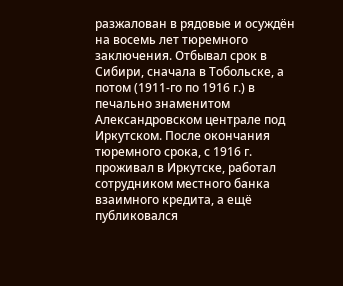разжалован в рядовые и осуждён на восемь лет тюремного заключения. Отбывал срок в Сибири, сначала в Тобольске, а потом (1911-го по 1916 г.) в печально знаменитом Александровском централе под Иркутском. После окончания тюремного срока, с 1916 г. проживал в Иркутске, работал сотрудником местного банка взаимного кредита, а ещё публиковался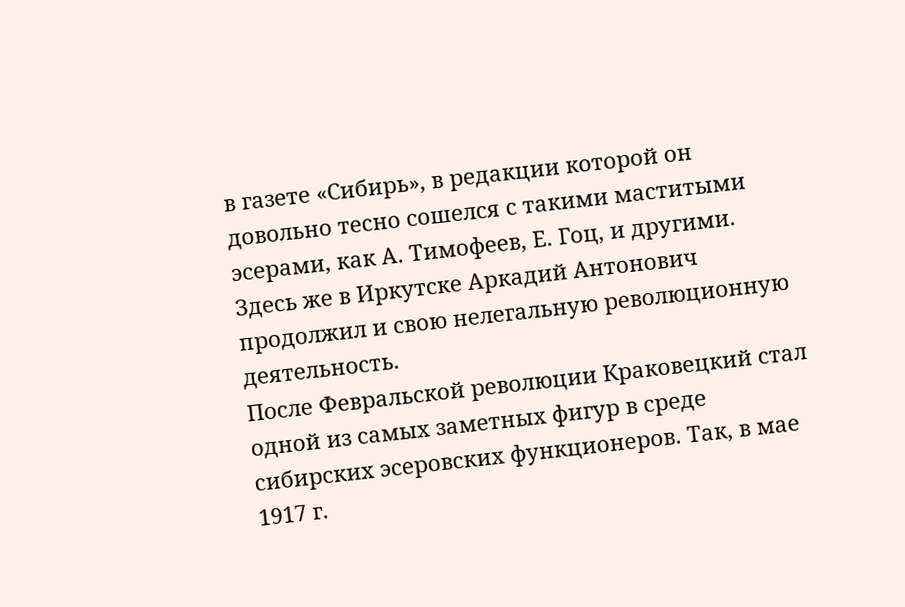в газете «Сибирь», в редакции которой он довольно тесно сошелся с такими маститыми эсерами, как А. Тимофеев, Е. Гоц, и другими. Здесь же в Иркутске Аркадий Антонович продолжил и свою нелегальную революционную деятельность.
После Февральской революции Краковецкий стал одной из самых заметных фигур в среде сибирских эсеровских функционеров. Так, в мае 1917 г.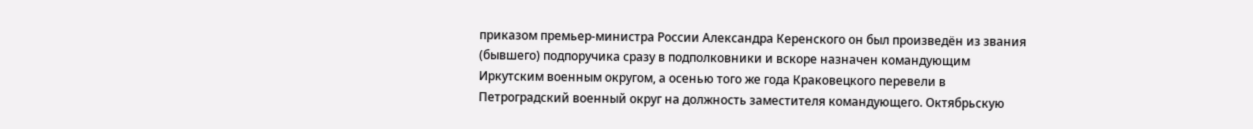приказом премьер-министра России Александра Керенского он был произведён из звания (бывшего) подпоручика сразу в подполковники и вскоре назначен командующим Иркутским военным округом, а осенью того же года Краковецкого перевели в Петроградский военный округ на должность заместителя командующего. Октябрьскую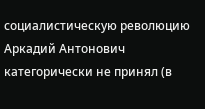социалистическую революцию Аркадий Антонович категорически не принял (в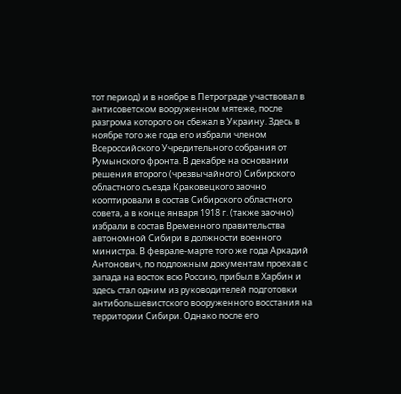тот период) и в ноябре в Петрограде участвовал в антисоветском вооруженном мятеже, после разгрома которого он сбежал в Украину. Здесь в ноябре того же года его избрали членом Всероссийского Учредительного собрания от Румынского фронта. В декабре на основании решения второго (чрезвычайного) Сибирского областного съезда Краковецкого заочно кооптировали в состав Сибирского областного совета, а в конце января 1918 г. (также заочно) избрали в состав Временного правительства автономной Сибири в должности военного министра. В феврале-марте того же года Аркадий Антонович, по подложным документам проехав с запада на восток всю Россию, прибыл в Харбин и здесь стал одним из руководителей подготовки антибольшевистского вооруженного восстания на территории Сибири. Однако после его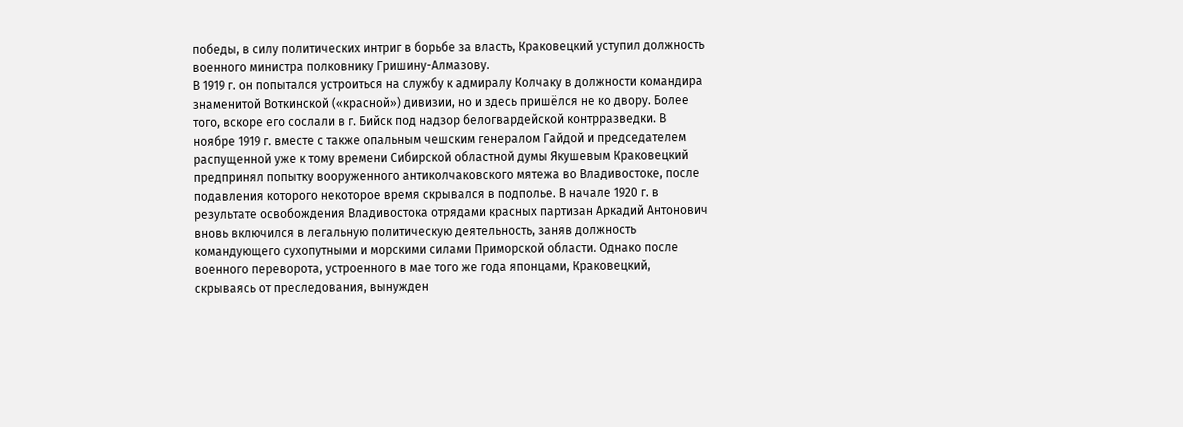победы, в силу политических интриг в борьбе за власть, Краковецкий уступил должность военного министра полковнику Гришину-Алмазову.
В 1919 г. он попытался устроиться на службу к адмиралу Колчаку в должности командира знаменитой Воткинской («красной») дивизии, но и здесь пришёлся не ко двору. Более того, вскоре его сослали в г. Бийск под надзор белогвардейской контрразведки. В ноябре 1919 г. вместе с также опальным чешским генералом Гайдой и председателем распущенной уже к тому времени Сибирской областной думы Якушевым Краковецкий предпринял попытку вооруженного антиколчаковского мятежа во Владивостоке, после подавления которого некоторое время скрывался в подполье. В начале 1920 г. в результате освобождения Владивостока отрядами красных партизан Аркадий Антонович вновь включился в легальную политическую деятельность, заняв должность командующего сухопутными и морскими силами Приморской области. Однако после военного переворота, устроенного в мае того же года японцами, Краковецкий, скрываясь от преследования, вынужден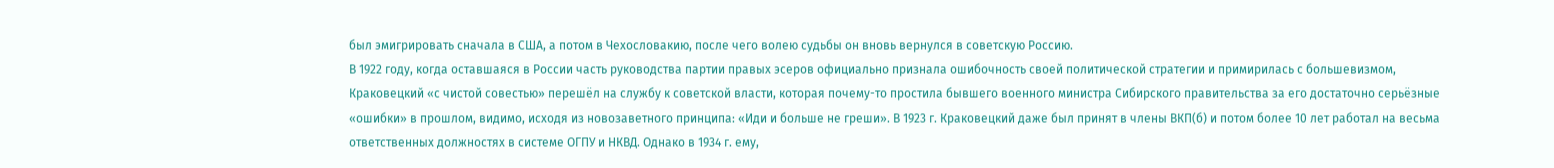был эмигрировать сначала в США, а потом в Чехословакию, после чего волею судьбы он вновь вернулся в советскую Россию.
В 1922 году, когда оставшаяся в России часть руководства партии правых эсеров официально признала ошибочность своей политической стратегии и примирилась с большевизмом, Краковецкий «с чистой совестью» перешёл на службу к советской власти, которая почему-то простила бывшего военного министра Сибирского правительства за его достаточно серьёзные «ошибки» в прошлом, видимо, исходя из новозаветного принципа: «Иди и больше не греши». В 1923 г. Краковецкий даже был принят в члены ВКП(б) и потом более 10 лет работал на весьма ответственных должностях в системе ОГПУ и НКВД. Однако в 1934 г. ему,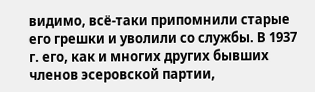видимо, всё-таки припомнили старые его грешки и уволили со службы. В 1937 г. его, как и многих других бывших членов эсеровской партии,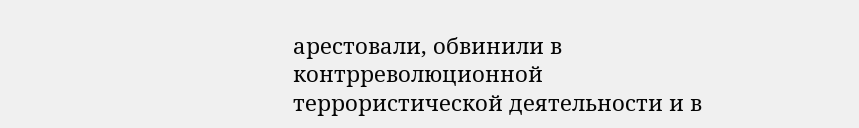арестовали, обвинили в контрреволюционной террористической деятельности и в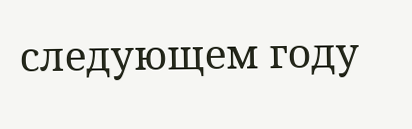следующем году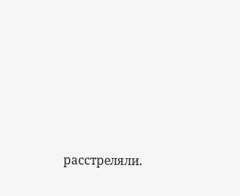расстреляли.